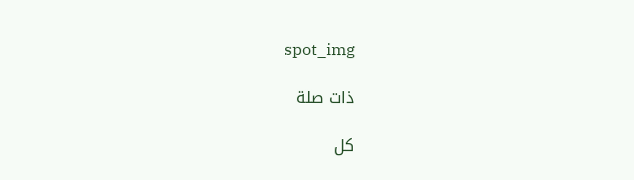spot_img

ذات صلة

كل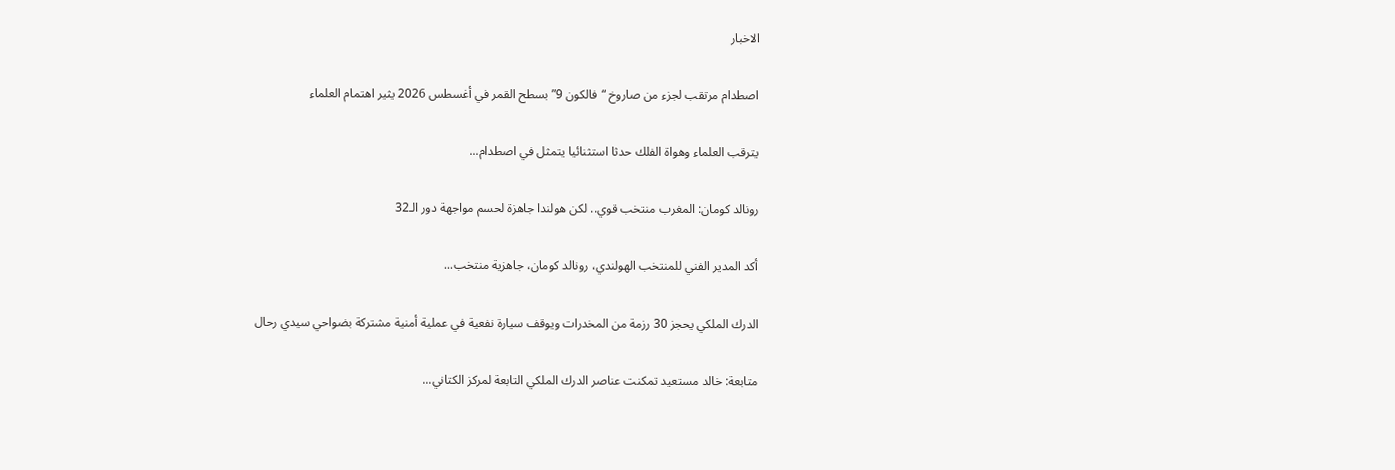الاخبار

اصطدام مرتقب لجزء من صاروخ “فالكون 9” بسطح القمر في أغسطس 2026 يثير اهتمام العلماء

يترقب العلماء وهواة الفلك حدثا استثنائيا يتمثل في اصطدام...

رونالد كومان: المغرب منتخب قوي.. لكن هولندا جاهزة لحسم مواجهة دور الـ32

أكد المدير الفني للمنتخب الهولندي، رونالد كومان، جاهزية منتخب...

الدرك الملكي يحجز 30 رزمة من المخدرات ويوقف سيارة نفعية في عملية أمنية مشتركة بضواحي سيدي رحال

متابعة: خالد مستعيد تمكنت عناصر الدرك الملكي التابعة لمركز الكتاني...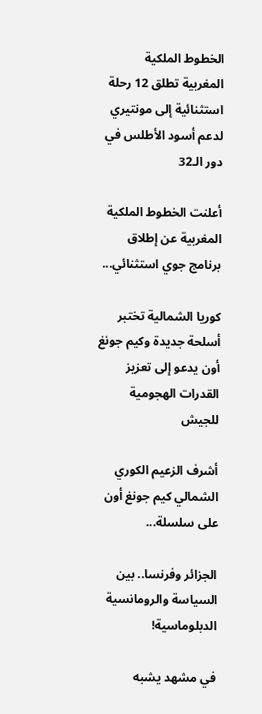الخطوط الملكية المغربية تطلق 12 رحلة استثنائية إلى مونتيري لدعم أسود الأطلس في دور الـ32

أعلنت الخطوط الملكية المغربية عن إطلاق برنامج جوي استثنائي...

كوريا الشمالية تختبر أسلحة جديدة وكيم جونغ أون يدعو إلى تعزيز القدرات الهجومية للجيش

أشرف الزعيم الكوري الشمالي كيم جونغ أون على سلسلة...

الجزائر وفرنسا.. بين السياسة والرومانسية الدبلوماسية!

في مشهد يشبه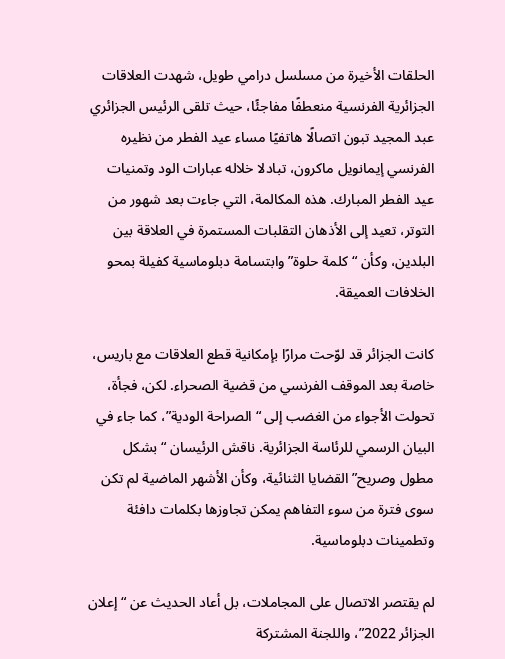الحلقات الأخيرة من مسلسل درامي طويل، شهدت العلاقات الجزائرية الفرنسية منعطفًا مفاجئًا، حيث تلقى الرئيس الجزائري عبد المجيد تبون اتصالًا هاتفيًا مساء عيد الفطر من نظيره الفرنسي إيمانويل ماكرون، تبادلا خلاله عبارات الود وتمنيات عيد الفطر المبارك. هذه المكالمة، التي جاءت بعد شهور من التوتر، تعيد إلى الأذهان التقلبات المستمرة في العلاقة بين البلدين، وكأن “كلمة حلوة” وابتسامة دبلوماسية كفيلة بمحو الخلافات العميقة.

كانت الجزائر قد لوّحت مرارًا بإمكانية قطع العلاقات مع باريس، خاصة بعد الموقف الفرنسي من قضية الصحراء. لكن، فجأة، تحولت الأجواء من الغضب إلى “الصراحة الودية”، كما جاء في البيان الرسمي للرئاسة الجزائرية. ناقش الرئيسان “بشكل مطول وصريح” القضايا الثنائية، وكأن الأشهر الماضية لم تكن سوى فترة من سوء التفاهم يمكن تجاوزها بكلمات دافئة وتطمينات دبلوماسية.

لم يقتصر الاتصال على المجاملات، بل أعاد الحديث عن “إعلان الجزائر 2022”، واللجنة المشتركة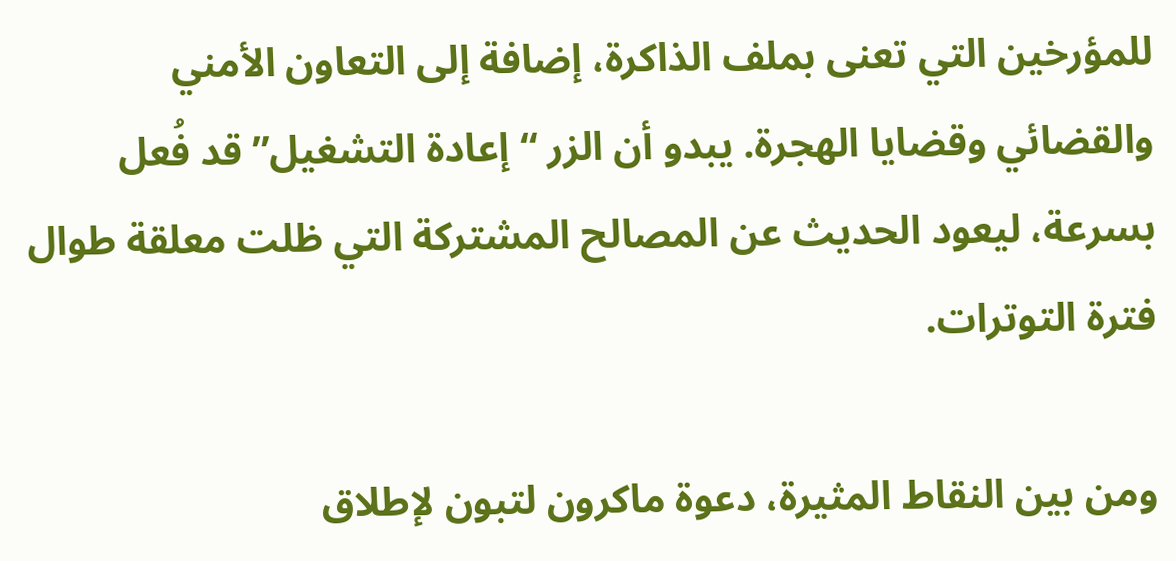للمؤرخين التي تعنى بملف الذاكرة، إضافة إلى التعاون الأمني والقضائي وقضايا الهجرة. يبدو أن الزر “إعادة التشغيل” قد فُعل بسرعة، ليعود الحديث عن المصالح المشتركة التي ظلت معلقة طوال فترة التوترات.

ومن بين النقاط المثيرة، دعوة ماكرون لتبون لإطلاق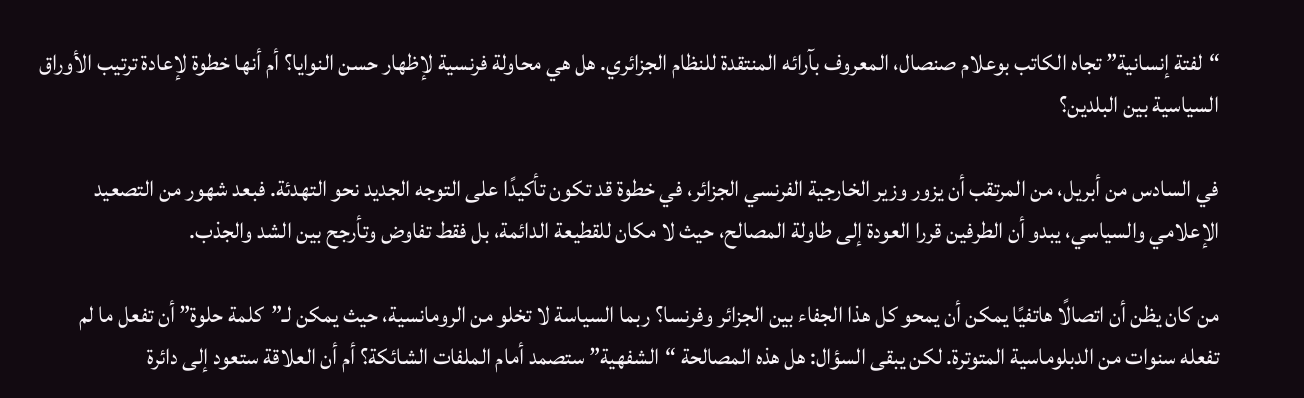“لفتة إنسانية” تجاه الكاتب بوعلام صنصال، المعروف بآرائه المنتقدة للنظام الجزائري. هل هي محاولة فرنسية لإظهار حسن النوايا؟ أم أنها خطوة لإعادة ترتيب الأوراق السياسية بين البلدين؟

في السادس من أبريل، من المرتقب أن يزور وزير الخارجية الفرنسي الجزائر، في خطوة قد تكون تأكيدًا على التوجه الجديد نحو التهدئة. فبعد شهور من التصعيد الإعلامي والسياسي، يبدو أن الطرفين قررا العودة إلى طاولة المصالح، حيث لا مكان للقطيعة الدائمة، بل فقط تفاوض وتأرجح بين الشد والجذب.

من كان يظن أن اتصالًا هاتفيًا يمكن أن يمحو كل هذا الجفاء بين الجزائر وفرنسا؟ ربما السياسة لا تخلو من الرومانسية، حيث يمكن لـ”كلمة حلوة” أن تفعل ما لم تفعله سنوات من الدبلوماسية المتوترة. لكن يبقى السؤال: هل هذه المصالحة “الشفهية” ستصمد أمام الملفات الشائكة؟ أم أن العلاقة ستعود إلى دائرة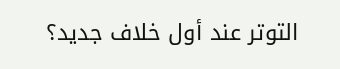التوتر عند أول خلاف جديد؟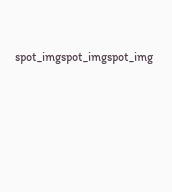spot_imgspot_imgspot_img